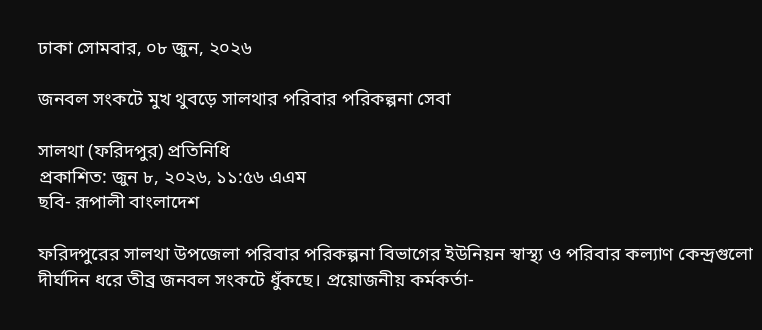ঢাকা সোমবার, ০৮ জুন, ২০২৬

জনবল সংকটে মুখ থুবড়ে সালথার পরিবার পরিকল্পনা সেবা

সালথা (ফরিদপুর) প্রতিনিধি
প্রকাশিত: জুন ৮, ২০২৬, ১১:৫৬ এএম
ছবি- রূপালী বাংলাদেশ

ফরিদপুরের সালথা উপজেলা পরিবার পরিকল্পনা বিভাগের ইউনিয়ন স্বাস্থ্য ও পরিবার কল্যাণ কেন্দ্রগুলো দীর্ঘদিন ধরে তীব্র জনবল সংকটে ধুঁকছে। প্রয়োজনীয় কর্মকর্তা-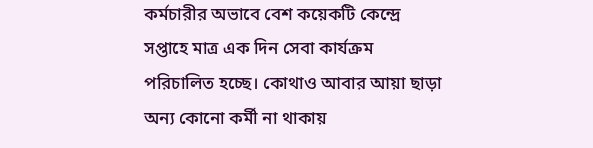কর্মচারীর অভাবে বেশ কয়েকটি কেন্দ্রে সপ্তাহে মাত্র এক দিন সেবা কার্যক্রম পরিচালিত হচ্ছে। কোথাও আবার আয়া ছাড়া অন্য কোনো কর্মী না থাকায়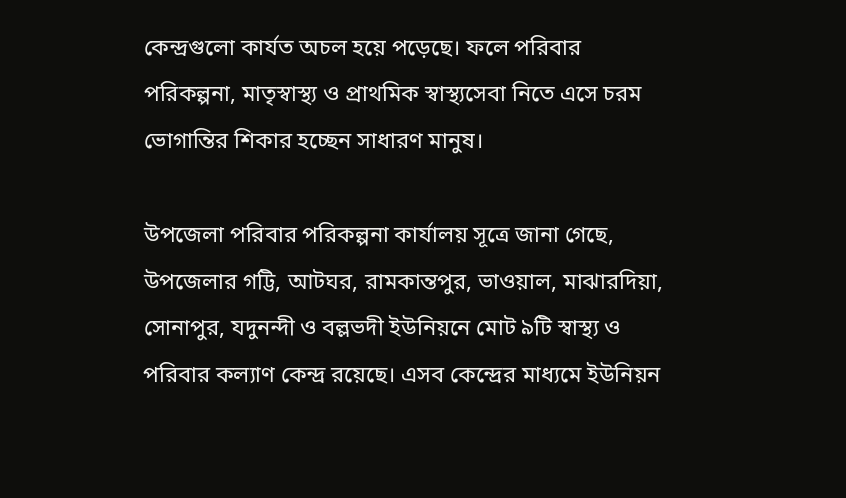কেন্দ্রগুলো কার্যত অচল হয়ে পড়েছে। ফলে পরিবার পরিকল্পনা, মাতৃস্বাস্থ্য ও প্রাথমিক স্বাস্থ্যসেবা নিতে এসে চরম ভোগান্তির শিকার হচ্ছেন সাধারণ মানুষ।

উপজেলা পরিবার পরিকল্পনা কার্যালয় সূত্রে জানা গেছে, উপজেলার গট্টি, আটঘর, রামকান্তপুর, ভাওয়াল, মাঝারদিয়া, সোনাপুর, যদুনন্দী ও বল্লভদী ইউনিয়নে মোট ৯টি স্বাস্থ্য ও পরিবার কল্যাণ কেন্দ্র রয়েছে। এসব কেন্দ্রের মাধ্যমে ইউনিয়ন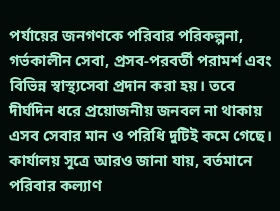পর্যায়ের জনগণকে পরিবার পরিকল্পনা, গর্ভকালীন সেবা, প্রসব-পরবর্তী পরামর্শ এবং বিভিন্ন স্বাস্থ্যসেবা প্রদান করা হয়। তবে দীর্ঘদিন ধরে প্রয়োজনীয় জনবল না থাকায় এসব সেবার মান ও পরিধি দুটিই কমে গেছে। কার্যালয় সূত্রে আরও জানা যায়, বর্তমানে পরিবার কল্যাণ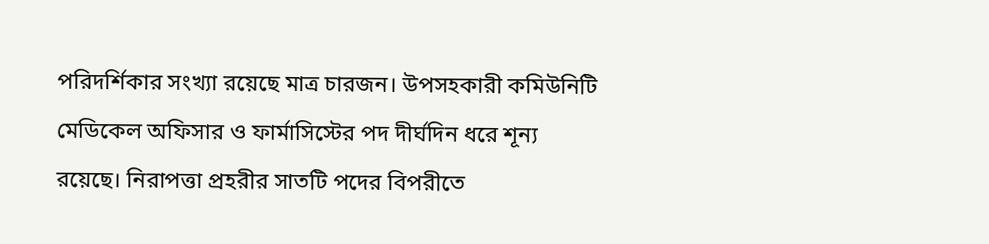পরিদর্শিকার সংখ্যা রয়েছে মাত্র চারজন। উপসহকারী কমিউনিটি মেডিকেল অফিসার ও ফার্মাসিস্টের পদ দীর্ঘদিন ধরে শূন্য রয়েছে। নিরাপত্তা প্রহরীর সাতটি পদের বিপরীতে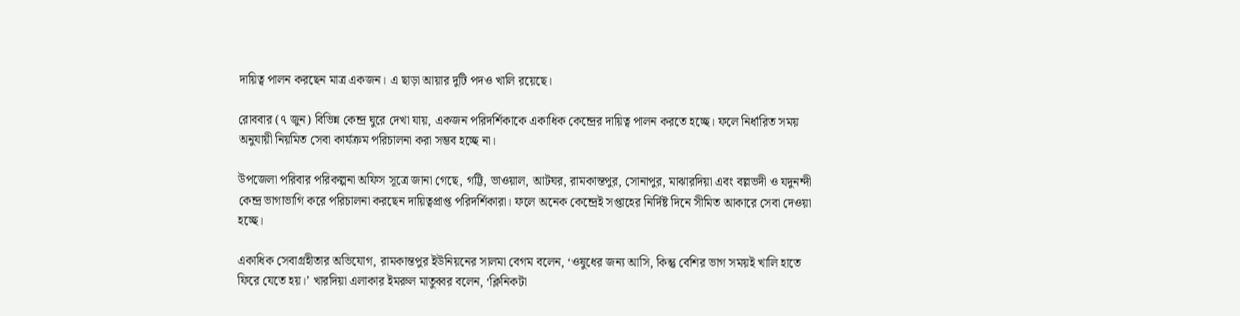দায়িত্ব পালন করছেন মাত্র একজন। এ ছাড়া আয়ার দুটি পদও খালি রয়েছে।

রোববার (৭ জুন) বিভিন্ন কেন্দ্র ঘুরে দেখা যায়, একজন পরিদর্শিকাকে একাধিক কেন্দ্রের দায়িত্ব পালন করতে হচ্ছে। ফলে নির্ধারিত সময় অনুযায়ী নিয়মিত সেবা কার্যক্রম পরিচালনা করা সম্ভব হচ্ছে না।

উপজেলা পরিবার পরিকল্পনা অফিস সূত্রে জানা গেছে, গট্টি, ভাওয়াল, আটঘর, রামকান্তপুর, সোনাপুর, মাঝারদিয়া এবং বল্লভদী ও যদুনন্দী কেন্দ্র ভাগাভাগি করে পরিচালনা করছেন দায়িত্বপ্রাপ্ত পরিদর্শিকারা। ফলে অনেক কেন্দ্রেই সপ্তাহের নির্দিষ্ট দিনে সীমিত আকারে সেবা দেওয়া হচ্ছে।

একাধিক সেবাগ্রহীতার অভিযোগ, রামকান্তপুর ইউনিয়নের সালমা বেগম বলেন, ‘ওষুধের জন্য আসি, কিন্তু বেশির ভাগ সময়ই খালি হাতে ফিরে যেতে হয়।’ খারদিয়া এলাকার ইমরুল মাতুব্বর বলেন, ‘ক্লিনিকটা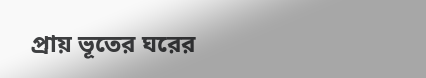প্রায় ভূতের ঘরের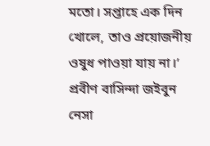মতো। সপ্তাহে এক দিন খোলে, তাও প্রয়োজনীয় ওষুধ পাওয়া যায় না।’
প্রবীণ বাসিন্দা জইবুন নেসা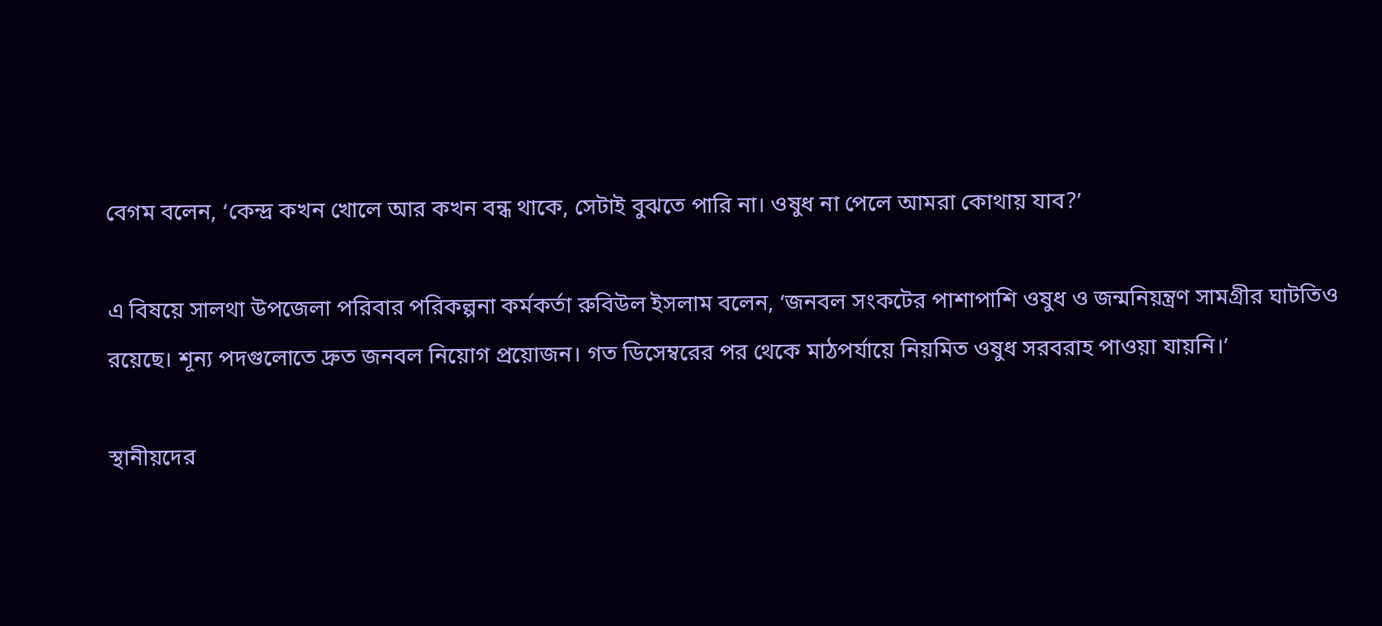বেগম বলেন, ‘কেন্দ্র কখন খোলে আর কখন বন্ধ থাকে, সেটাই বুঝতে পারি না। ওষুধ না পেলে আমরা কোথায় যাব?’

এ বিষয়ে সালথা উপজেলা পরিবার পরিকল্পনা কর্মকর্তা রুবিউল ইসলাম বলেন, ‘জনবল সংকটের পাশাপাশি ওষুধ ও জন্মনিয়ন্ত্রণ সামগ্রীর ঘাটতিও রয়েছে। শূন্য পদগুলোতে দ্রুত জনবল নিয়োগ প্রয়োজন। গত ডিসেম্বরের পর থেকে মাঠপর্যায়ে নিয়মিত ওষুধ সরবরাহ পাওয়া যায়নি।’

স্থানীয়দের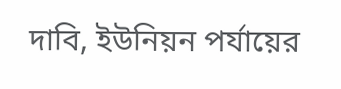দাবি, ইউনিয়ন পর্যায়ের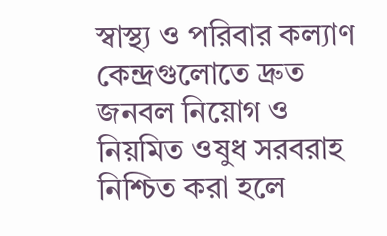স্বাস্থ্য ও পরিবার কল্যাণ কেন্দ্রগুলোতে দ্রুত জনবল নিয়োগ ও নিয়মিত ওষুধ সরবরাহ নিশ্চিত করা হলে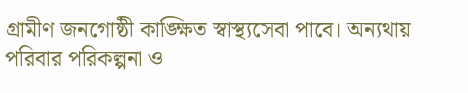গ্রামীণ জনগোষ্ঠী কাঙ্ক্ষিত স্বাস্থ্যসেবা পাবে। অন্যথায় পরিবার পরিকল্পনা ও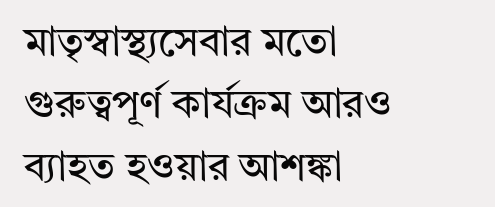মাতৃস্বাস্থ্যসেবার মতো গুরুত্বপূর্ণ কার্যক্রম আরও ব্যাহত হওয়ার আশঙ্কা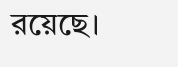রয়েছে।